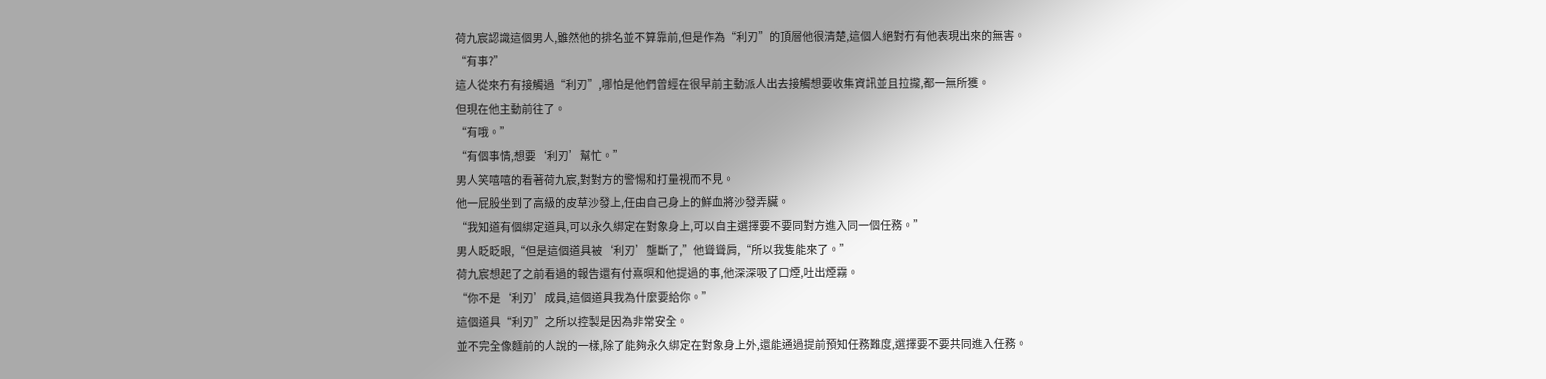荷九宸認識這個男人,雖然他的排名並不算靠前,但是作為“利刃”的頂層他很清楚,這個人絕對冇有他表現出來的無害。
“有事?”
這人從來冇有接觸過“利刃”,哪怕是他們曾經在很早前主動派人出去接觸想要收集資訊並且拉攏,都一無所獲。
但現在他主動前往了。
“有哦。”
“有個事情,想要‘利刃’幫忙。”
男人笑嘻嘻的看著荷九宸,對對方的警惕和打量視而不見。
他一屁股坐到了高級的皮草沙發上,任由自己身上的鮮血將沙發弄臟。
“我知道有個綁定道具,可以永久綁定在對象身上,可以自主選擇要不要同對方進入同一個任務。”
男人眨眨眼,“但是這個道具被‘利刃’壟斷了,”他聳聳肩,“所以我隻能來了。”
荷九宸想起了之前看過的報告還有付熹暝和他提過的事,他深深吸了口煙,吐出煙霧。
“你不是‘利刃’成員,這個道具我為什麼要給你。”
這個道具“利刃”之所以控製是因為非常安全。
並不完全像麵前的人說的一樣,除了能夠永久綁定在對象身上外,還能通過提前預知任務難度,選擇要不要共同進入任務。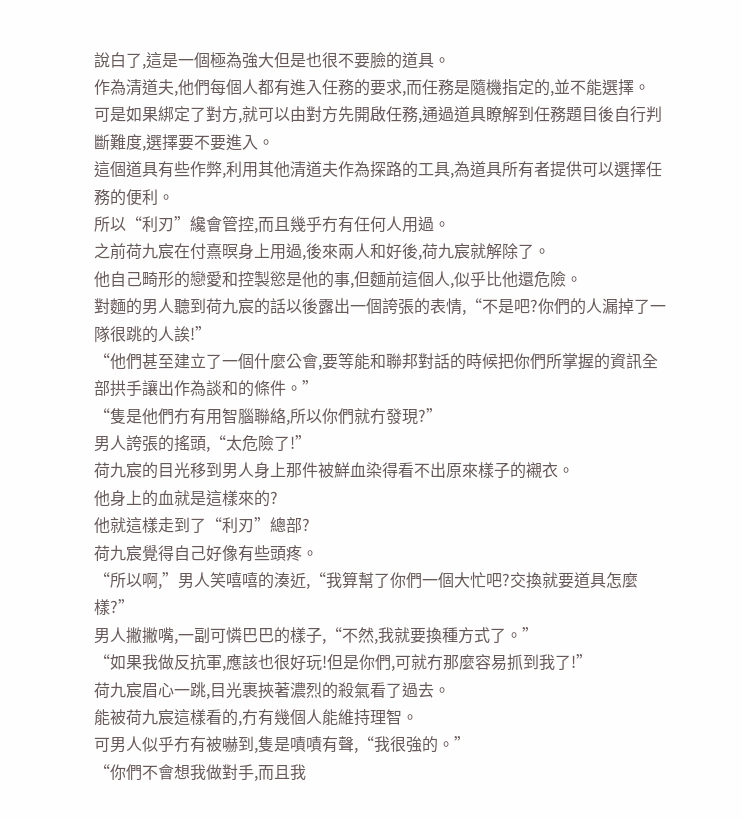說白了,這是一個極為強大但是也很不要臉的道具。
作為清道夫,他們每個人都有進入任務的要求,而任務是隨機指定的,並不能選擇。
可是如果綁定了對方,就可以由對方先開啟任務,通過道具瞭解到任務題目後自行判斷難度,選擇要不要進入。
這個道具有些作弊,利用其他清道夫作為探路的工具,為道具所有者提供可以選擇任務的便利。
所以“利刃”纔會管控,而且幾乎冇有任何人用過。
之前荷九宸在付熹暝身上用過,後來兩人和好後,荷九宸就解除了。
他自己畸形的戀愛和控製慾是他的事,但麵前這個人,似乎比他還危險。
對麵的男人聽到荷九宸的話以後露出一個誇張的表情,“不是吧?你們的人漏掉了一隊很跳的人誒!”
“他們甚至建立了一個什麼公會,要等能和聯邦對話的時候把你們所掌握的資訊全部拱手讓出作為談和的條件。”
“隻是他們冇有用智腦聯絡,所以你們就冇發現?”
男人誇張的搖頭,“太危險了!”
荷九宸的目光移到男人身上那件被鮮血染得看不出原來樣子的襯衣。
他身上的血就是這樣來的?
他就這樣走到了“利刃”總部?
荷九宸覺得自己好像有些頭疼。
“所以啊,”男人笑嘻嘻的湊近,“我算幫了你們一個大忙吧?交換就要道具怎麼樣?”
男人撇撇嘴,一副可憐巴巴的樣子,“不然,我就要換種方式了。”
“如果我做反抗軍,應該也很好玩!但是你們,可就冇那麼容易抓到我了!”
荷九宸眉心一跳,目光裹挾著濃烈的殺氣看了過去。
能被荷九宸這樣看的,冇有幾個人能維持理智。
可男人似乎冇有被嚇到,隻是嘖嘖有聲,“我很強的。”
“你們不會想我做對手,而且我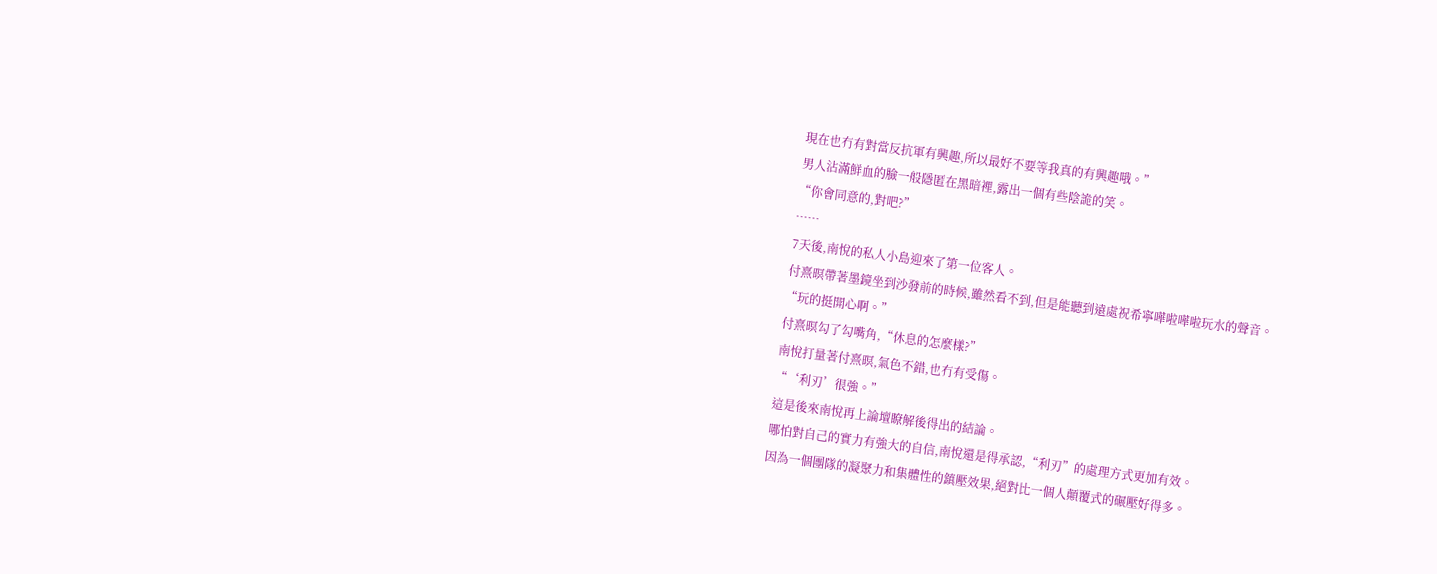現在也冇有對當反抗軍有興趣,所以最好不要等我真的有興趣哦。”
男人沾滿鮮血的臉一般隱匿在黑暗裡,露出一個有些陰詭的笑。
“你會同意的,對吧?”
……
7天後,南悅的私人小島迎來了第一位客人。
付熹暝帶著墨鏡坐到沙發前的時候,雖然看不到,但是能聽到遠處祝希寧嘩啦嘩啦玩水的聲音。
“玩的挺開心啊。”
付熹暝勾了勾嘴角,“休息的怎麼樣?”
南悅打量著付熹暝,氣色不錯,也冇有受傷。
“‘利刃’很強。”
這是後來南悅再上論壇瞭解後得出的結論。
哪怕對自己的實力有強大的自信,南悅還是得承認,“利刃”的處理方式更加有效。
因為一個團隊的凝聚力和集體性的鎮壓效果,絕對比一個人顛覆式的碾壓好得多。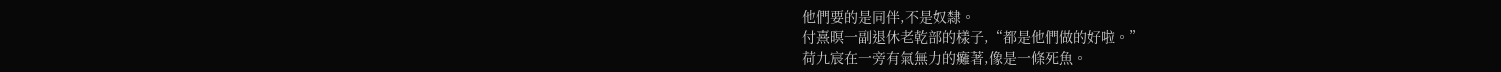他們要的是同伴,不是奴隸。
付熹暝一副退休老乾部的樣子,“都是他們做的好啦。”
荷九宸在一旁有氣無力的癱著,像是一條死魚。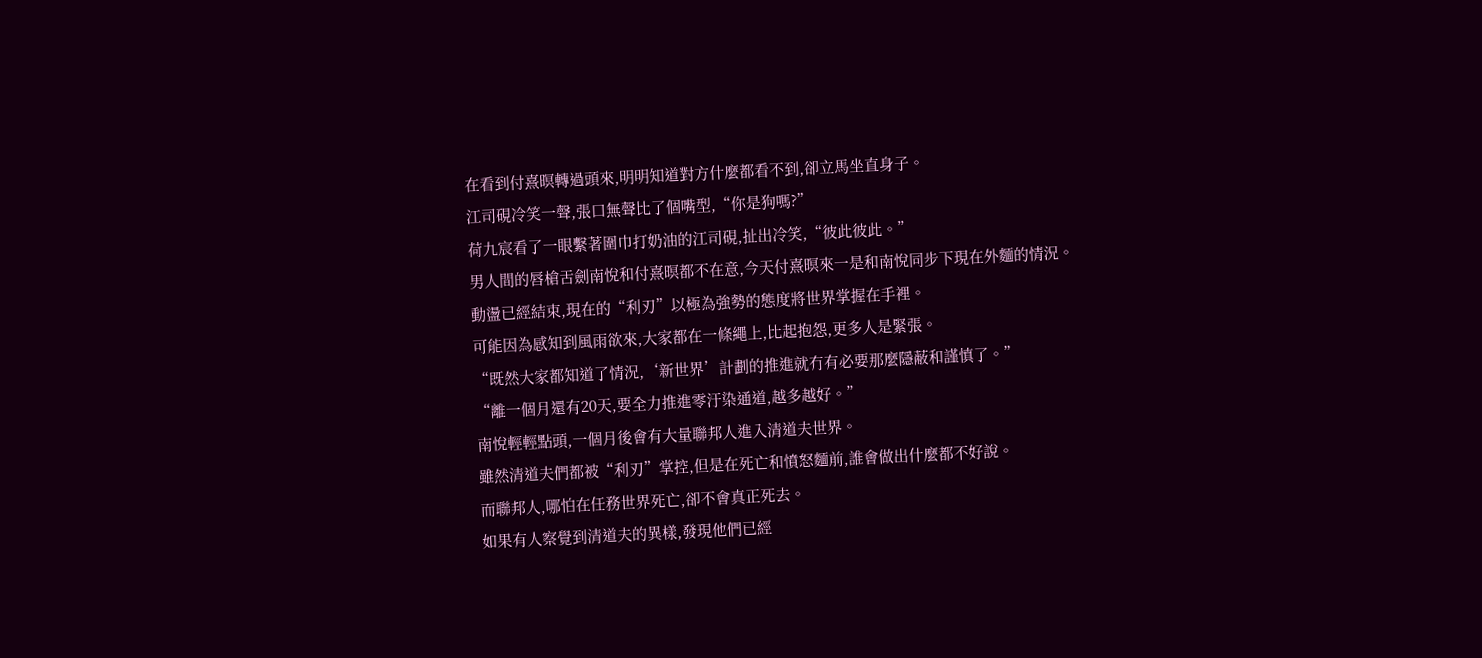在看到付熹暝轉過頭來,明明知道對方什麼都看不到,卻立馬坐直身子。
江司硯冷笑一聲,張口無聲比了個嘴型,“你是狗嗎?”
荷九宸看了一眼繫著圍巾打奶油的江司硯,扯出冷笑,“彼此彼此。”
男人間的唇槍舌劍南悅和付熹暝都不在意,今天付熹暝來一是和南悅同步下現在外麵的情況。
動盪已經結束,現在的“利刃”以極為強勢的態度將世界掌握在手裡。
可能因為感知到風雨欲來,大家都在一條繩上,比起抱怨,更多人是緊張。
“既然大家都知道了情況,‘新世界’計劃的推進就冇有必要那麼隱蔽和謹慎了。”
“離一個月還有20天,要全力推進零汙染通道,越多越好。”
南悅輕輕點頭,一個月後會有大量聯邦人進入清道夫世界。
雖然清道夫們都被“利刃”掌控,但是在死亡和憤怒麵前,誰會做出什麼都不好說。
而聯邦人,哪怕在任務世界死亡,卻不會真正死去。
如果有人察覺到清道夫的異樣,發現他們已經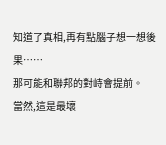知道了真相,再有點腦子想一想後果……
那可能和聯邦的對峙會提前。
當然,這是最壞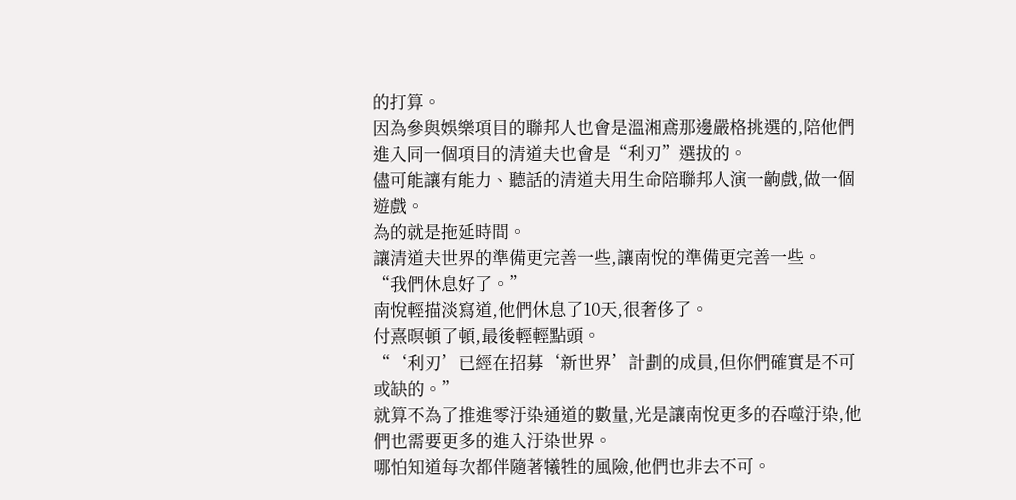的打算。
因為參與娛樂項目的聯邦人也會是溫湘鳶那邊嚴格挑選的,陪他們進入同一個項目的清道夫也會是“利刃”選拔的。
儘可能讓有能力、聽話的清道夫用生命陪聯邦人演一齣戲,做一個遊戲。
為的就是拖延時間。
讓清道夫世界的準備更完善一些,讓南悅的準備更完善一些。
“我們休息好了。”
南悅輕描淡寫道,他們休息了10天,很奢侈了。
付熹暝頓了頓,最後輕輕點頭。
“‘利刃’已經在招募‘新世界’計劃的成員,但你們確實是不可或缺的。”
就算不為了推進零汙染通道的數量,光是讓南悅更多的吞噬汙染,他們也需要更多的進入汙染世界。
哪怕知道每次都伴隨著犧牲的風險,他們也非去不可。